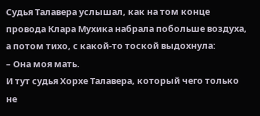Судья Талавера услышал, как на том конце провода Клара Мухика набрала побольше воздуха, а потом тихо, с какой-то тоской выдохнула:
– Она моя мать.
И тут судья Хорхе Талавера, который чего только не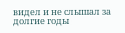видел и не слышал за долгие годы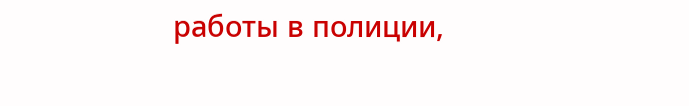работы в полиции,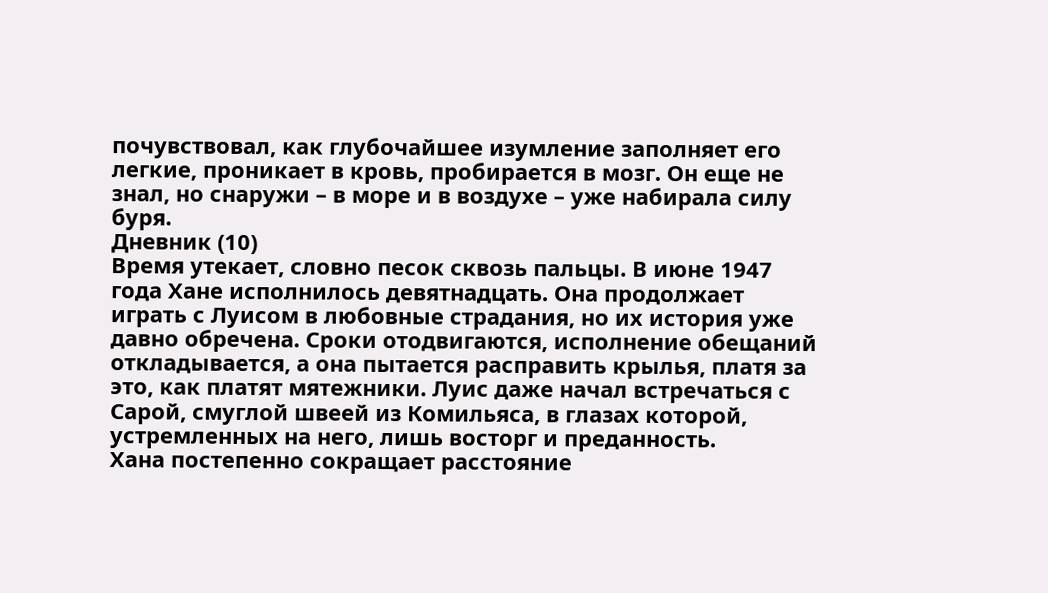почувствовал, как глубочайшее изумление заполняет его легкие, проникает в кровь, пробирается в мозг. Он еще не знал, но снаружи – в море и в воздухе – уже набирала силу буря.
Дневник (10)
Время утекает, словно песок сквозь пальцы. В июне 1947 года Хане исполнилось девятнадцать. Она продолжает играть с Луисом в любовные страдания, но их история уже давно обречена. Сроки отодвигаются, исполнение обещаний откладывается, а она пытается расправить крылья, платя за это, как платят мятежники. Луис даже начал встречаться с Сарой, смуглой швеей из Комильяса, в глазах которой, устремленных на него, лишь восторг и преданность.
Хана постепенно сокращает расстояние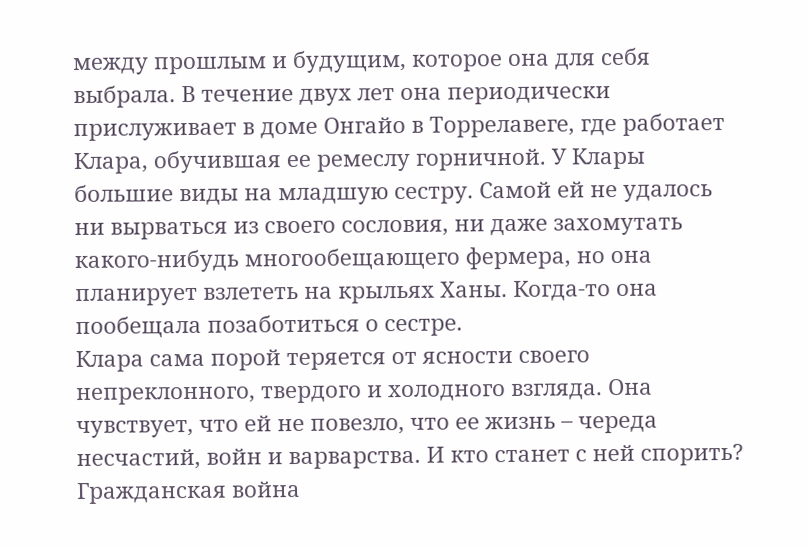между прошлым и будущим, которое она для себя выбрала. В течение двух лет она периодически прислуживает в доме Онгайо в Торрелавеге, где работает Клара, обучившая ее ремеслу горничной. У Клары большие виды на младшую сестру. Самой ей не удалось ни вырваться из своего сословия, ни даже захомутать какого-нибудь многообещающего фермера, но она планирует взлететь на крыльях Ханы. Когда-то она пообещала позаботиться о сестре.
Клара сама порой теряется от ясности своего непреклонного, твердого и холодного взгляда. Она чувствует, что ей не повезло, что ее жизнь – череда несчастий, войн и варварства. И кто станет с ней спорить? Гражданская война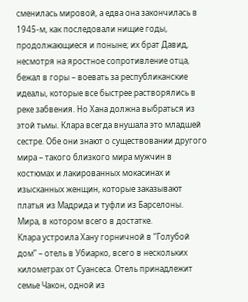сменилась мировой, а едва она закончилась в 1945-м, как последовали нищие годы, продолжающиеся и поныне; их брат Давид, несмотря на яростное сопротивление отца, бежал в горы – воевать за республиканские идеалы, которые все быстрее растворялись в реке забвения. Но Хана должна выбраться из этой тьмы. Клара всегда внушала это младшей сестре. Обе они знают о существовании другого мира – такого близкого мира мужчин в костюмах и лакированных мокасинах и изысканных женщин, которые заказывают платья из Мадрида и туфли из Барселоны. Мира, в котором всего в достатке.
Клара устроила Хану горничной в “Голубой дом” – отель в Убиарко, всего в нескольких километрах от Суансеса. Отель принадлежит семье Чакон, одной из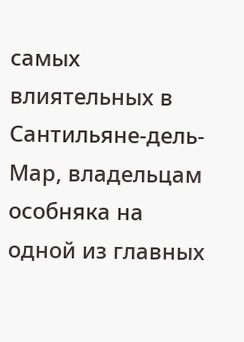самых влиятельных в Сантильяне-дель-Мар, владельцам особняка на одной из главных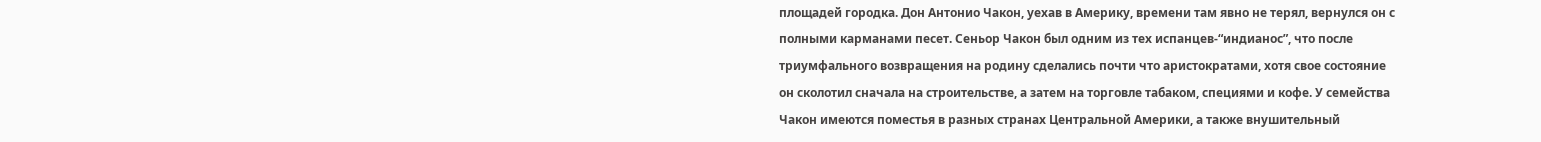площадей городка. Дон Антонио Чакон, уехав в Америку, времени там явно не терял, вернулся он с полными карманами песет. Сеньор Чакон был одним из тех испанцев-“индианос”, что после триумфального возвращения на родину сделались почти что аристократами, хотя свое состояние он сколотил сначала на строительстве, а затем на торговле табаком, специями и кофе. У семейства Чакон имеются поместья в разных странах Центральной Америки, а также внушительный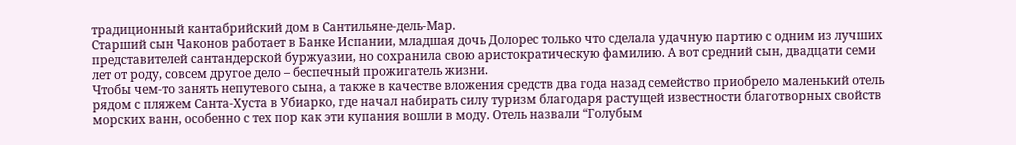традиционный кантабрийский дом в Сантильяне-дель-Мар.
Старший сын Чаконов работает в Банке Испании, младшая дочь Долорес только что сделала удачную партию с одним из лучших представителей сантандерской буржуазии, но сохранила свою аристократическую фамилию. А вот средний сын, двадцати семи лет от роду, совсем другое дело – беспечный прожигатель жизни.
Чтобы чем-то занять непутевого сына, а также в качестве вложения средств два года назад семейство приобрело маленький отель рядом с пляжем Санта-Хуста в Убиарко, где начал набирать силу туризм благодаря растущей известности благотворных свойств морских ванн, особенно с тех пор как эти купания вошли в моду. Отель назвали “Голубым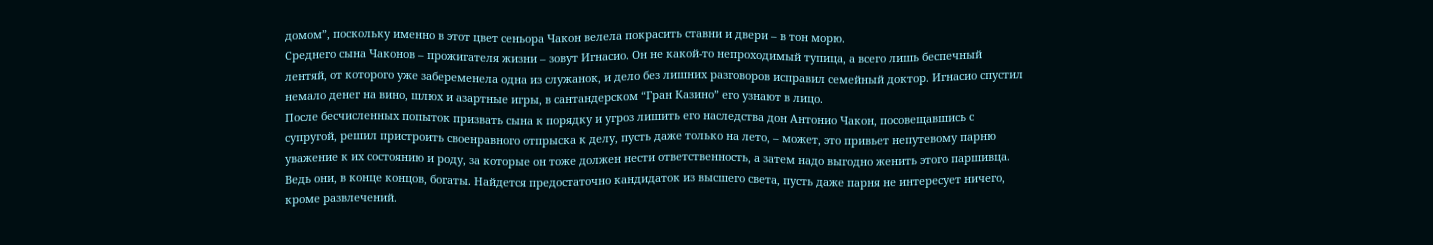домом”, поскольку именно в этот цвет сеньора Чакон велела покрасить ставни и двери – в тон морю.
Среднего сына Чаконов – прожигателя жизни – зовут Игнасио. Он не какой-то непроходимый тупица, а всего лишь беспечный лентяй, от которого уже забеременела одна из служанок, и дело без лишних разговоров исправил семейный доктор. Игнасио спустил немало денег на вино, шлюх и азартные игры, в сантандерском “Гран Казино” его узнают в лицо.
После бесчисленных попыток призвать сына к порядку и угроз лишить его наследства дон Антонио Чакон, посовещавшись с супругой, решил пристроить своенравного отпрыска к делу, пусть даже только на лето, – может, это привьет непутевому парню уважение к их состоянию и роду, за которые он тоже должен нести ответственность, а затем надо выгодно женить этого паршивца. Ведь они, в конце концов, богаты. Найдется предостаточно кандидаток из высшего света, пусть даже парня не интересует ничего, кроме развлечений.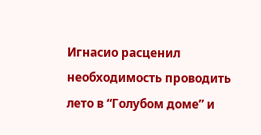Игнасио расценил необходимость проводить лето в “Голубом доме” и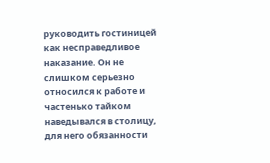руководить гостиницей как несправедливое наказание. Он не слишком серьезно относился к работе и частенько тайком наведывался в столицу, для него обязанности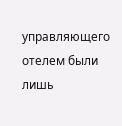управляющего отелем были лишь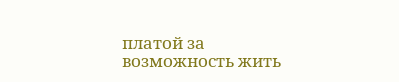платой за возможность жить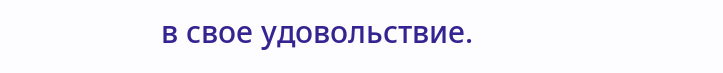в свое удовольствие.